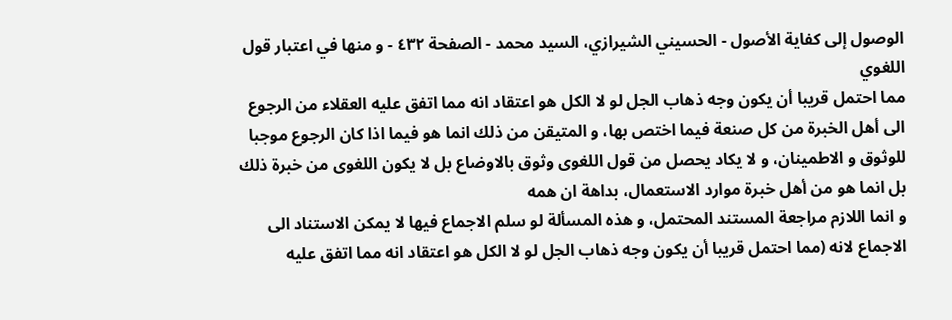الوصول إلى كفاية الأصول - الحسيني الشيرازي، السيد محمد - الصفحة ٤٣٢ - و منها في اعتبار قول اللغوي
مما احتمل قريبا أن يكون وجه ذهاب الجل لو لا الكل هو اعتقاد انه مما اتفق عليه العقلاء من الرجوع الى أهل الخبرة من كل صنعة فيما اختص بها، و المتيقن من ذلك انما هو فيما اذا كان الرجوع موجبا للوثوق و الاطمينان، و لا يكاد يحصل من قول اللغوى وثوق بالاوضاع بل لا يكون اللغوى من خبرة ذلك بل انما هو من أهل خبرة موارد الاستعمال، بداهة ان همه
و انما اللازم مراجعة المستند المحتمل، و هذه المسألة لو سلم الاجماع فيها لا يمكن الاستناد الى الاجماع لانه (مما احتمل قريبا أن يكون وجه ذهاب الجل لو لا الكل هو اعتقاد انه مما اتفق عليه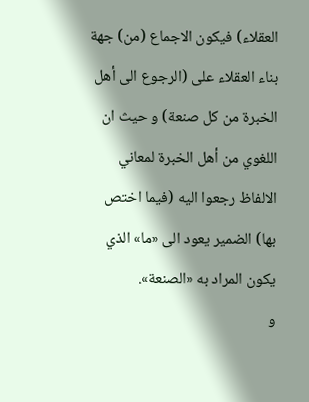العقلاء) فيكون الاجماع (من) جهة بناء العقلاء على (الرجوع الى أهل الخبرة من كل صنعة) و حيث ان اللغوي من أهل الخبرة لمعاني الالفاظ رجعوا اليه (فيما اختص بها) الضمير يعود الى «ما» الذي يكون المراد به «الصنعة».
و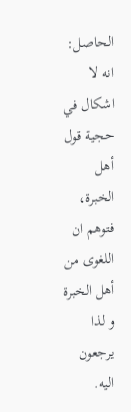الحاصل: انه لا اشكال في حجية قول أهل الخبرة، فتوهم ان اللغوى من أهل الخبرة و لذا يرجعون اليه.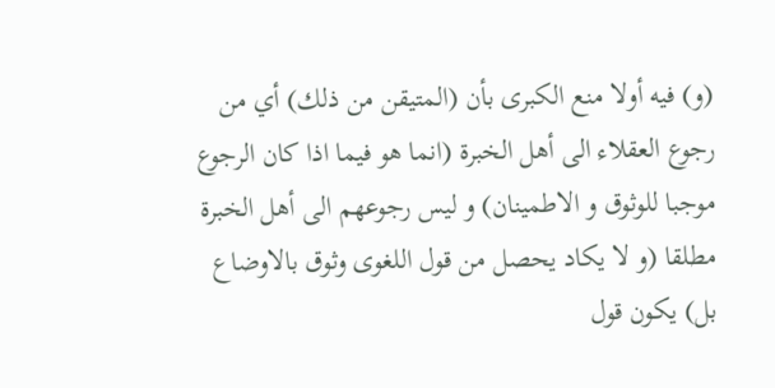(و) فيه أولا منع الكبرى بأن (المتيقن من ذلك) أي من رجوع العقلاء الى أهل الخبرة (انما هو فيما اذا كان الرجوع موجبا للوثوق و الاطمينان) و ليس رجوعهم الى أهل الخبرة مطلقا (و لا يكاد يحصل من قول اللغوى وثوق بالاوضاع بل) يكون قول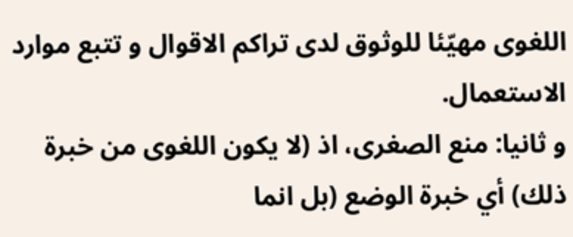اللغوى مهيّئا للوثوق لدى تراكم الاقوال و تتبع موارد الاستعمال.
و ثانيا: منع الصغرى، اذ (لا يكون اللغوى من خبرة ذلك) أي خبرة الوضع (بل انما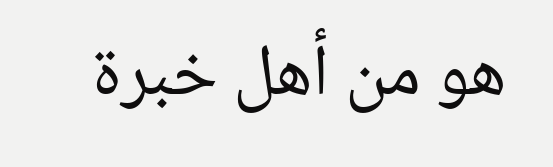هو من أهل خبرة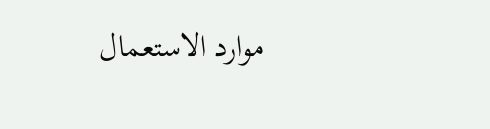موارد الاستعمال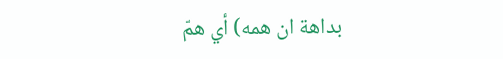بداهة ان همه) أي همّ